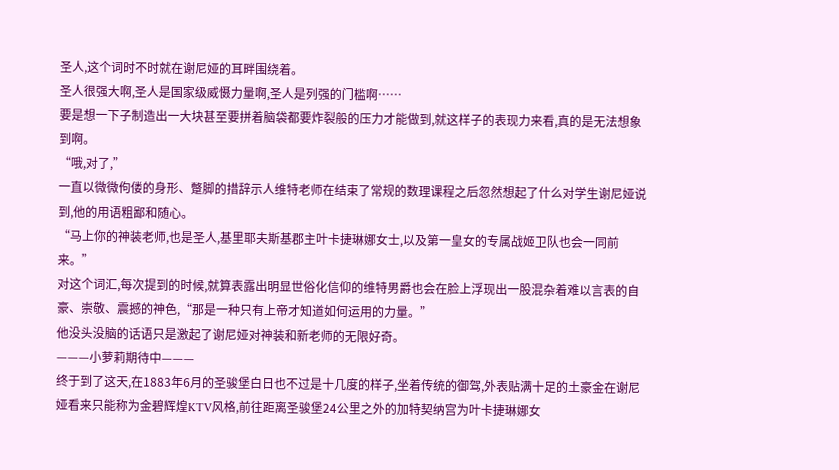圣人,这个词时不时就在谢尼娅的耳畔围绕着。
圣人很强大啊,圣人是国家级威慑力量啊,圣人是列强的门槛啊……
要是想一下子制造出一大块甚至要拼着脑袋都要炸裂般的压力才能做到,就这样子的表现力来看,真的是无法想象到啊。
“哦,对了,”
一直以微微佝偻的身形、蹩脚的措辞示人维特老师在结束了常规的数理课程之后忽然想起了什么对学生谢尼娅说到,他的用语粗鄙和随心。
“马上你的神装老师,也是圣人,基里耶夫斯基郡主叶卡捷琳娜女士,以及第一皇女的专属战姬卫队也会一同前来。”
对这个词汇,每次提到的时候,就算表露出明显世俗化信仰的维特男爵也会在脸上浮现出一股混杂着难以言表的自豪、崇敬、震撼的神色,“那是一种只有上帝才知道如何运用的力量。”
他没头没脑的话语只是激起了谢尼娅对神装和新老师的无限好奇。
———小萝莉期待中———
终于到了这天,在1883年6月的圣骏堡白日也不过是十几度的样子,坐着传统的御驾,外表贴满十足的土豪金在谢尼娅看来只能称为金碧辉煌KTV风格,前往距离圣骏堡24公里之外的加特契纳宫为叶卡捷琳娜女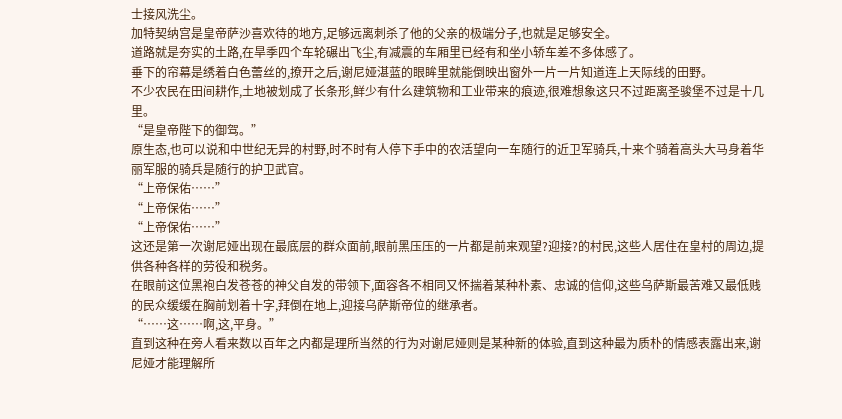士接风洗尘。
加特契纳宫是皇帝萨沙喜欢待的地方,足够远离刺杀了他的父亲的极端分子,也就是足够安全。
道路就是夯实的土路,在旱季四个车轮碾出飞尘,有减震的车厢里已经有和坐小轿车差不多体感了。
垂下的帘幕是绣着白色蕾丝的,撩开之后,谢尼娅湛蓝的眼眸里就能倒映出窗外一片一片知道连上天际线的田野。
不少农民在田间耕作,土地被划成了长条形,鲜少有什么建筑物和工业带来的痕迹,很难想象这只不过距离圣骏堡不过是十几里。
“是皇帝陛下的御驾。”
原生态,也可以说和中世纪无异的村野,时不时有人停下手中的农活望向一车随行的近卫军骑兵,十来个骑着高头大马身着华丽军服的骑兵是随行的护卫武官。
“上帝保佑……”
“上帝保佑……”
“上帝保佑……”
这还是第一次谢尼娅出现在最底层的群众面前,眼前黑压压的一片都是前来观望?迎接?的村民,这些人居住在皇村的周边,提供各种各样的劳役和税务。
在眼前这位黑袍白发苍苍的神父自发的带领下,面容各不相同又怀揣着某种朴素、忠诚的信仰,这些乌萨斯最苦难又最低贱的民众缓缓在胸前划着十字,拜倒在地上,迎接乌萨斯帝位的继承者。
“……这……啊,这,平身。”
直到这种在旁人看来数以百年之内都是理所当然的行为对谢尼娅则是某种新的体验,直到这种最为质朴的情感表露出来,谢尼娅才能理解所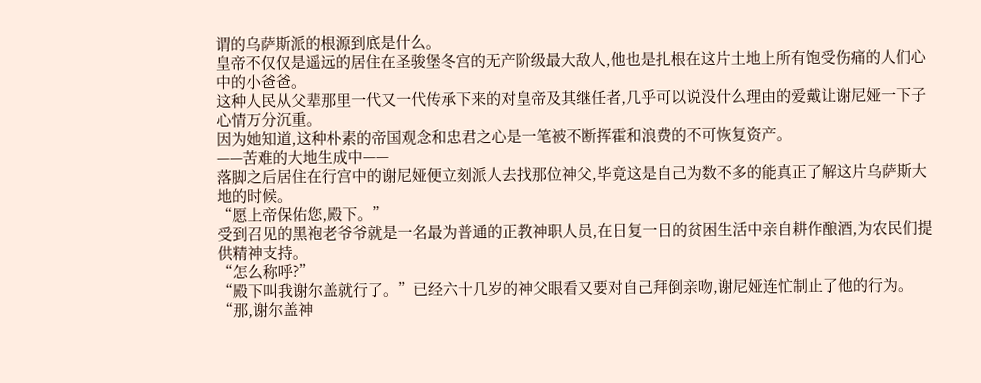谓的乌萨斯派的根源到底是什么。
皇帝不仅仅是遥远的居住在圣骏堡冬宫的无产阶级最大敌人,他也是扎根在这片土地上所有饱受伤痛的人们心中的小爸爸。
这种人民从父辈那里一代又一代传承下来的对皇帝及其继任者,几乎可以说没什么理由的爱戴让谢尼娅一下子心情万分沉重。
因为她知道,这种朴素的帝国观念和忠君之心是一笔被不断挥霍和浪费的不可恢复资产。
——苦难的大地生成中——
落脚之后居住在行宫中的谢尼娅便立刻派人去找那位神父,毕竟这是自己为数不多的能真正了解这片乌萨斯大地的时候。
“愿上帝保佑您,殿下。”
受到召见的黑袍老爷爷就是一名最为普通的正教神职人员,在日复一日的贫困生活中亲自耕作酿酒,为农民们提供精神支持。
“怎么称呼?”
“殿下叫我谢尔盖就行了。”已经六十几岁的神父眼看又要对自己拜倒亲吻,谢尼娅连忙制止了他的行为。
“那,谢尔盖神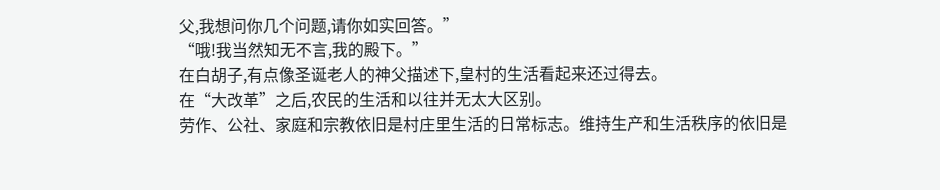父,我想问你几个问题,请你如实回答。”
“哦!我当然知无不言,我的殿下。”
在白胡子,有点像圣诞老人的神父描述下,皇村的生活看起来还过得去。
在“大改革”之后,农民的生活和以往并无太大区别。
劳作、公社、家庭和宗教依旧是村庄里生活的日常标志。维持生产和生活秩序的依旧是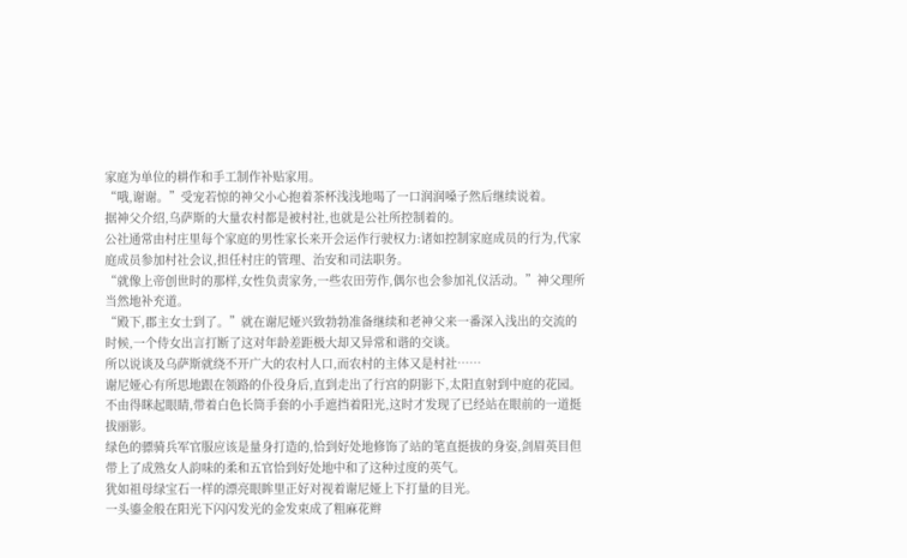家庭为单位的耕作和手工制作补贴家用。
“哦,谢谢。”受宠若惊的神父小心抱着茶杯浅浅地喝了一口润润嗓子然后继续说着。
据神父介绍,乌萨斯的大量农村都是被村社,也就是公社所控制着的。
公社通常由村庄里每个家庭的男性家长来开会运作行驶权力:诸如控制家庭成员的行为,代家庭成员参加村社会议,担任村庄的管理、治安和司法职务。
“就像上帝创世时的那样,女性负责家务,一些农田劳作,偶尔也会参加礼仪活动。”神父理所当然地补充道。
“殿下,郡主女士到了。”就在谢尼娅兴致勃勃准备继续和老神父来一番深入浅出的交流的时候,一个侍女出言打断了这对年龄差距极大却又异常和谐的交谈。
所以说谈及乌萨斯就绕不开广大的农村人口,而农村的主体又是村社……
谢尼娅心有所思地跟在领路的仆役身后,直到走出了行宫的阴影下,太阳直射到中庭的花园。不由得眯起眼睛,带着白色长筒手套的小手遮挡着阳光,这时才发现了已经站在眼前的一道挺拔丽影。
绿色的骠骑兵军官服应该是量身打造的,恰到好处地修饰了站的笔直挺拔的身姿,剑眉英目但带上了成熟女人韵味的柔和五官恰到好处地中和了这种过度的英气。
犹如祖母绿宝石一样的漂亮眼眸里正好对视着谢尼娅上下打量的目光。
一头鎏金般在阳光下闪闪发光的金发束成了粗麻花辫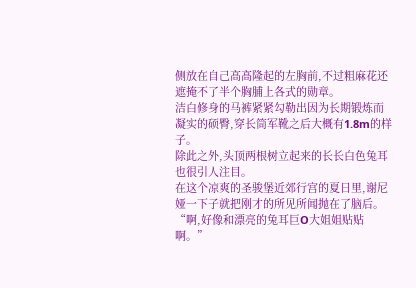侧放在自己高高隆起的左胸前,不过粗麻花还遮掩不了半个胸脯上各式的勋章。
洁白修身的马裤紧紧勾勒出因为长期锻炼而凝实的硕臀,穿长筒军靴之后大概有1.8m的样子。
除此之外,头顶两根树立起来的长长白色兔耳也很引人注目。
在这个凉爽的圣骏堡近郊行宫的夏日里,谢尼娅一下子就把刚才的所见所闻抛在了脑后。
“啊,好像和漂亮的兔耳巨O大姐姐贴贴啊。”